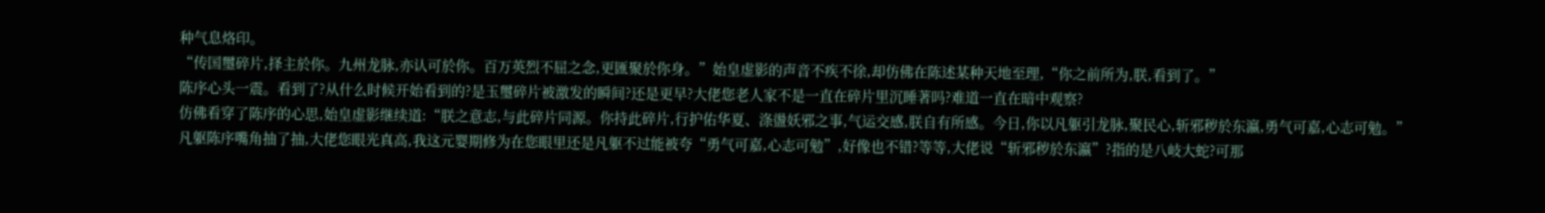种气息烙印。
“传国璽碎片,择主於你。九州龙脉,亦认可於你。百万英烈不屈之念,更匯聚於你身。”始皇虚影的声音不疾不徐,却仿佛在陈述某种天地至理,“你之前所为,朕,看到了。”
陈序心头一震。看到了?从什么时候开始看到的?是玉璽碎片被激发的瞬间?还是更早?大佬您老人家不是一直在碎片里沉睡著吗?难道一直在暗中观察?
仿佛看穿了陈序的心思,始皇虚影继续道:“朕之意志,与此碎片同源。你持此碎片,行护佑华夏、涤盪妖邪之事,气运交感,朕自有所感。今日,你以凡躯引龙脉,聚民心,斩邪秽於东瀛,勇气可嘉,心志可勉。”
凡躯陈序嘴角抽了抽,大佬您眼光真高,我这元婴期修为在您眼里还是凡躯不过能被夸“勇气可嘉,心志可勉”,好像也不错?等等,大佬说“斩邪秽於东瀛”?指的是八岐大蛇?可那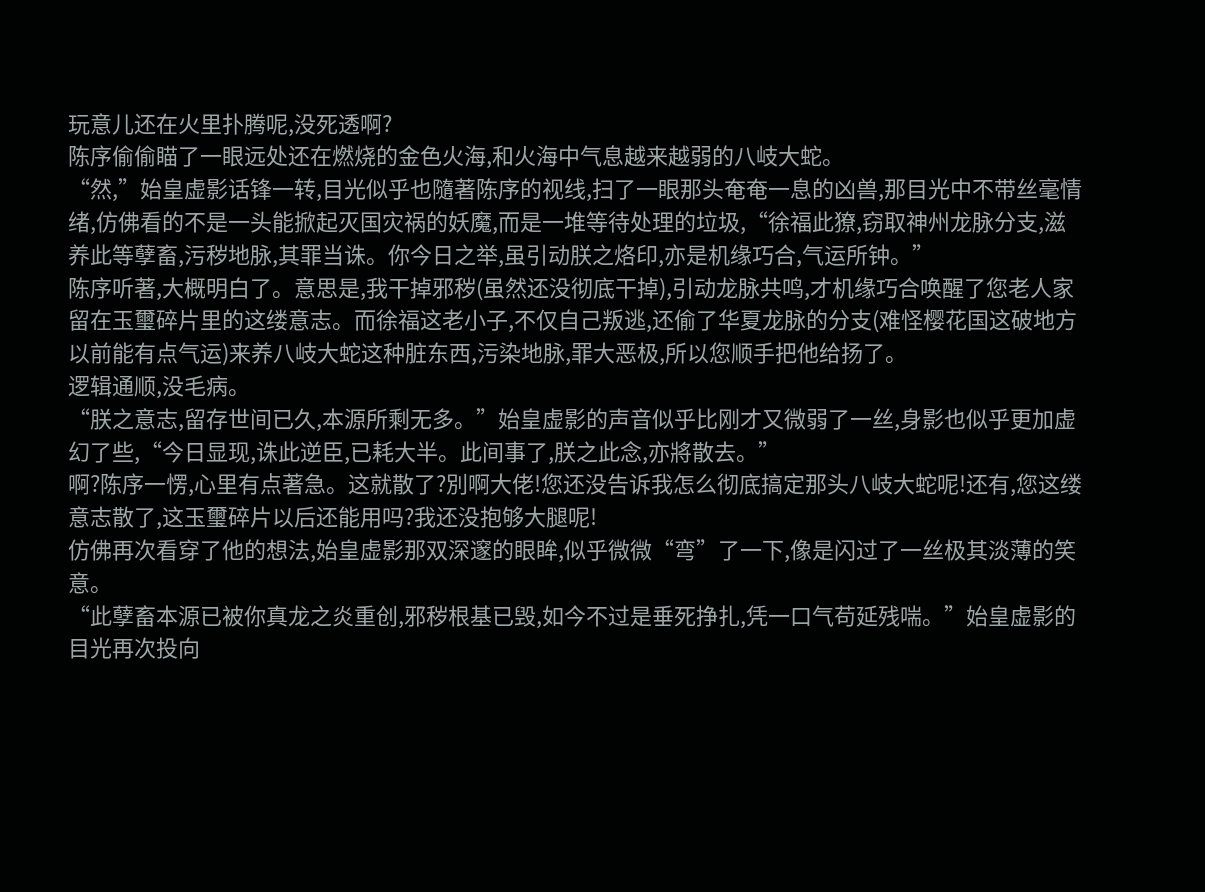玩意儿还在火里扑腾呢,没死透啊?
陈序偷偷瞄了一眼远处还在燃烧的金色火海,和火海中气息越来越弱的八岐大蛇。
“然,”始皇虚影话锋一转,目光似乎也隨著陈序的视线,扫了一眼那头奄奄一息的凶兽,那目光中不带丝毫情绪,仿佛看的不是一头能掀起灭国灾祸的妖魔,而是一堆等待处理的垃圾,“徐福此獠,窃取神州龙脉分支,滋养此等孽畜,污秽地脉,其罪当诛。你今日之举,虽引动朕之烙印,亦是机缘巧合,气运所钟。”
陈序听著,大概明白了。意思是,我干掉邪秽(虽然还没彻底干掉),引动龙脉共鸣,才机缘巧合唤醒了您老人家留在玉璽碎片里的这缕意志。而徐福这老小子,不仅自己叛逃,还偷了华夏龙脉的分支(难怪樱花国这破地方以前能有点气运)来养八岐大蛇这种脏东西,污染地脉,罪大恶极,所以您顺手把他给扬了。
逻辑通顺,没毛病。
“朕之意志,留存世间已久,本源所剩无多。”始皇虚影的声音似乎比刚才又微弱了一丝,身影也似乎更加虚幻了些,“今日显现,诛此逆臣,已耗大半。此间事了,朕之此念,亦將散去。”
啊?陈序一愣,心里有点著急。这就散了?別啊大佬!您还没告诉我怎么彻底搞定那头八岐大蛇呢!还有,您这缕意志散了,这玉璽碎片以后还能用吗?我还没抱够大腿呢!
仿佛再次看穿了他的想法,始皇虚影那双深邃的眼眸,似乎微微“弯”了一下,像是闪过了一丝极其淡薄的笑意。
“此孽畜本源已被你真龙之炎重创,邪秽根基已毁,如今不过是垂死挣扎,凭一口气苟延残喘。”始皇虚影的目光再次投向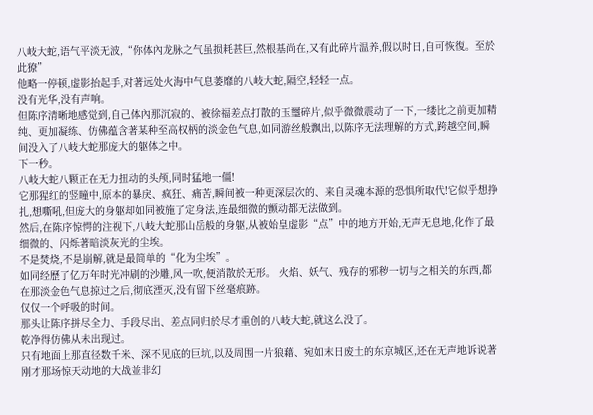八岐大蛇,语气平淡无波,“你体內龙脉之气虽损耗甚巨,然根基尚在,又有此碎片温养,假以时日,自可恢復。至於此獠”
他略一停顿,虚影抬起手,对著远处火海中气息萎靡的八岐大蛇,隔空,轻轻一点。
没有光华,没有声响。
但陈序清晰地感觉到,自己体內那沉寂的、被徐福差点打散的玉璽碎片,似乎微微震动了一下,一缕比之前更加精纯、更加凝练、仿佛蕴含著某种至高权柄的淡金色气息,如同游丝般飘出,以陈序无法理解的方式,跨越空间,瞬间没入了八岐大蛇那庞大的躯体之中。
下一秒。
八岐大蛇八颗正在无力扭动的头颅,同时猛地一僵!
它那猩红的竖瞳中,原本的暴戾、疯狂、痛苦,瞬间被一种更深层次的、来自灵魂本源的恐惧所取代!它似乎想挣扎,想嘶吼,但庞大的身躯却如同被施了定身法,连最细微的颤动都无法做到。
然后,在陈序惊愕的注视下,八岐大蛇那山岳般的身躯,从被始皇虚影“点”中的地方开始,无声无息地,化作了最细微的、闪烁著暗淡灰光的尘埃。
不是焚烧,不是崩解,就是最简单的“化为尘埃”。
如同经歷了亿万年时光冲刷的沙雕,风一吹,便消散於无形。 火焰、妖气、残存的邪秽一切与之相关的东西,都在那淡金色气息掠过之后,彻底湮灭,没有留下丝毫痕跡。
仅仅一个呼吸的时间。
那头让陈序拼尽全力、手段尽出、差点同归於尽才重创的八岐大蛇,就这么没了。
乾净得仿佛从未出现过。
只有地面上那直径数千米、深不见底的巨坑,以及周围一片狼藉、宛如末日废土的东京城区,还在无声地诉说著刚才那场惊天动地的大战並非幻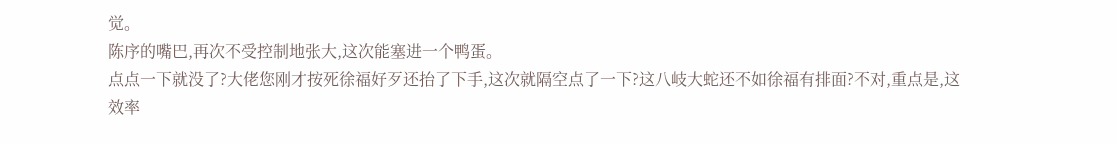觉。
陈序的嘴巴,再次不受控制地张大,这次能塞进一个鸭蛋。
点点一下就没了?大佬您刚才按死徐福好歹还抬了下手,这次就隔空点了一下?这八岐大蛇还不如徐福有排面?不对,重点是,这效率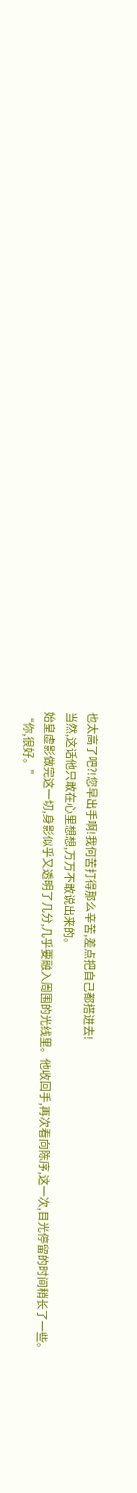也太高了吧?!您早出手啊!我何苦打得那么辛苦,差点把自己都搭进去!
当然,这话他只敢在心里想想,万万不敢说出来的。
始皇虚影做完这一切,身影似乎又透明了几分,几乎要融入周围的光线里。他收回手,再次看向陈序,这一次,目光停留的时间稍长了一些。
“你,很好。”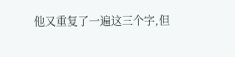他又重复了一遍这三个字,但